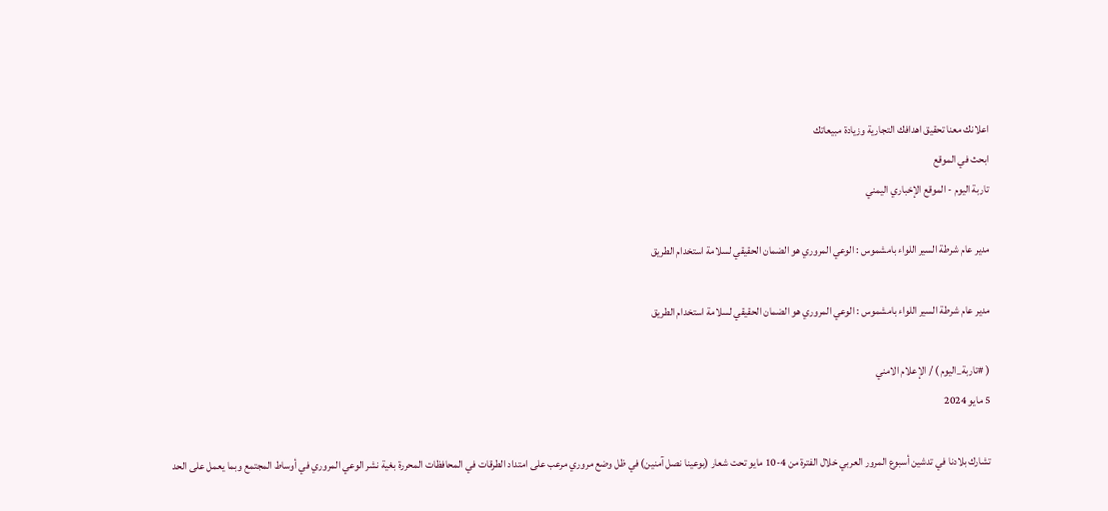اعلانك معنا تحقيق اهدافك التجارية وزيادة مبيعاتك
ابحث في الموقع
تاربة اليوم - الموقع الإخباري اليمني

مدير عام شرطة السير اللواء بامشموس : الوعي المروري هو الضمان الحقيقي لسلامة استخدام الطريق

مدير عام شرطة السير اللواء بامشموس : الوعي المروري هو الضمان الحقيقي لسلامة استخدام الطريق

( #تاربة_اليوم ) / الإعلام الامني
5 مايو 2024

تشارك بلادنا في تدشين أسبوع المرور العربي خلال الفترة من 4-10 مايو تحت شعار (بوعينا نصل آمنين) في ظل وضع مروري مرعب على امتداد الطرقات في المحافظات المحررة بغية نشر الوعي المروري في أوساط المجتمع وبما يعمل على الحد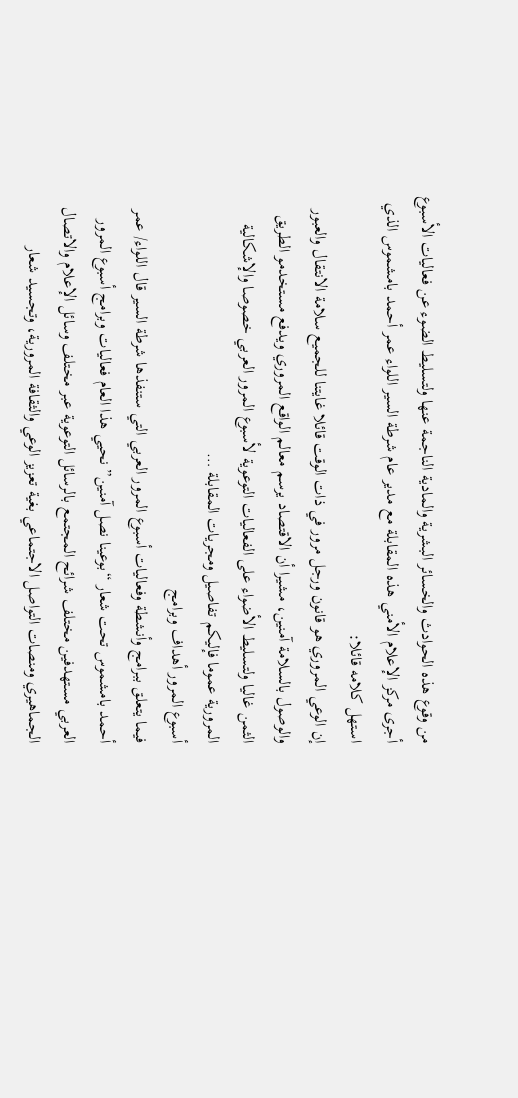من وقوع هذه الحوادث والخسائر البشرية والمادية الناجمة عنها ولتسليط الضوء عن فعاليات الأسبوع أجرى مركز الإعلام الأمني هذه المقابلة مع مدير عام شرطة السير اللواء عمر أحمد بامشموس الذي استهل كلامه قائلا:
إن الوعي المروري هو قانون ورجل مرور في ذات الوقت قائلا غايتنا للجميع سلامة الانتقال والعبور والوصول بالسلامة آمنين، مشيرا أن الاقتصاد يرسم معالم الواقع المروري ويدفع مستخدمو الطريق الثمن غاليا ولتسليط الأضواء على الفعاليات التوعوية لأسبوع المرور العربي خصوصا والإشكالية المرورية عموما فإليكم تفاصيل ومجريات المقابلة …
أسبوع المرور أهداف وبرامج
فيما يتعلق ببرامج وأنشطة وفعاليات أسبوع المرور العربي التي ستنفذها شرطة السير قال اللواء/ عمر أحمد بامشموس تحت شعار “بوعينا نصل آمنين” نحيي هذا العام فعاليات وبرامج أسبوع المرور العربي مستهدفين مختلف شرائح المجتمع بالرسائل التوعوية عبر مختلف وسائل الإعلام والاتصال الجماهيري ومنصات التواصل الاجتماعي بغية تعزيز الوعي والثقافة المرورية، وتجسيد شعار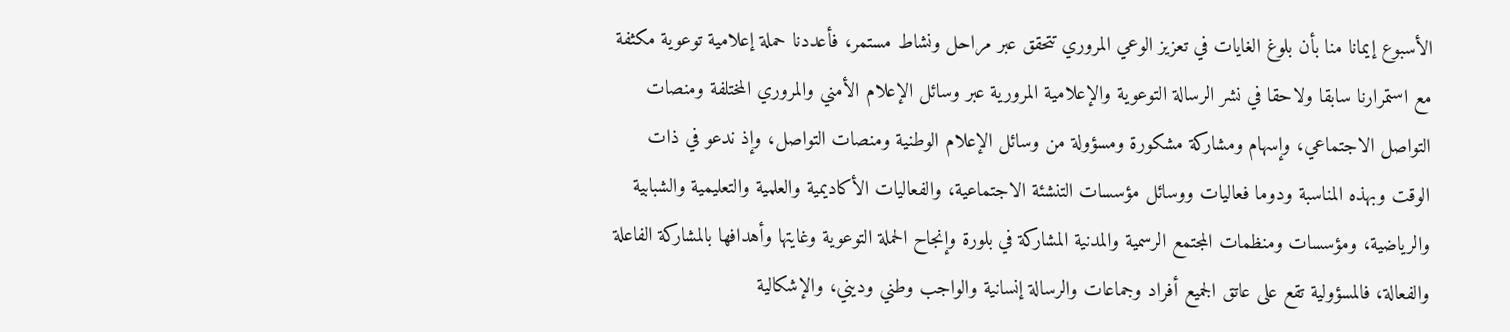الأسبوع إيمانا منا بأن بلوغ الغايات في تعزيز الوعي المروري تتحقق عبر مراحل ونشاط مستمر، فأعددنا حملة إعلامية توعوية مكثفة مع استمرارنا سابقا ولاحقا في نشر الرسالة التوعوية والإعلامية المرورية عبر وسائل الإعلام الأمني والمروري المختلفة ومنصات التواصل الاجتماعي، وإسهام ومشاركة مشكورة ومسؤولة من وسائل الإعلام الوطنية ومنصات التواصل، وإذ ندعو في ذات الوقت وبهذه المناسبة ودوما فعاليات ووسائل مؤسسات التنشئة الاجتماعية، والفعاليات الأكاديمية والعلمية والتعليمية والشبابية والرياضية، ومؤسسات ومنظمات المجتمع الرسمية والمدنية المشاركة في بلورة وإنجاح الحملة التوعوية وغايتها وأهدافها بالمشاركة الفاعلة والفعالة، فالمسؤولية تقع على عاتق الجميع أفراد وجماعات والرسالة إنسانية والواجب وطني وديني، والإشكالية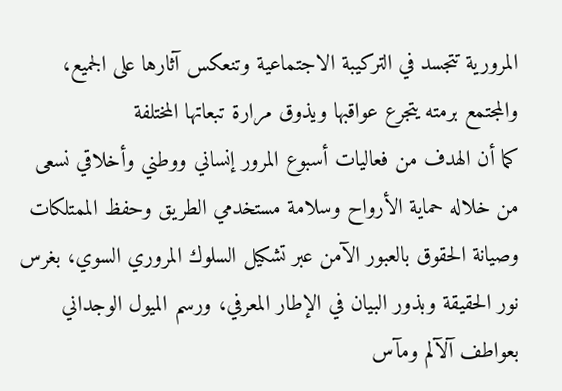المرورية تتجسد في التركيبة الاجتماعية وتنعكس آثارها على الجميع، والمجتمع برمته يتجرع عواقبها ويذوق مرارة تبعاتها المختلفة
كما أن الهدف من فعاليات أسبوع المرور إنساني ووطني وأخلاقي نسعى من خلاله حماية الأرواح وسلامة مستخدمي الطريق وحفظ الممتلكات وصيانة الحقوق بالعبور الآمن عبر تشكيل السلوك المروري السوي، بغرس نور الحقيقة وبذور البيان في الإطار المعرفي، ورسم الميول الوجداني بعواطف آلآلم ومآس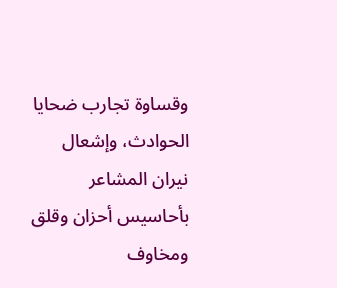وقساوة تجارب ضحايا الحوادث، وإشعال نيران المشاعر بأحاسيس أحزان وقلق ومخاوف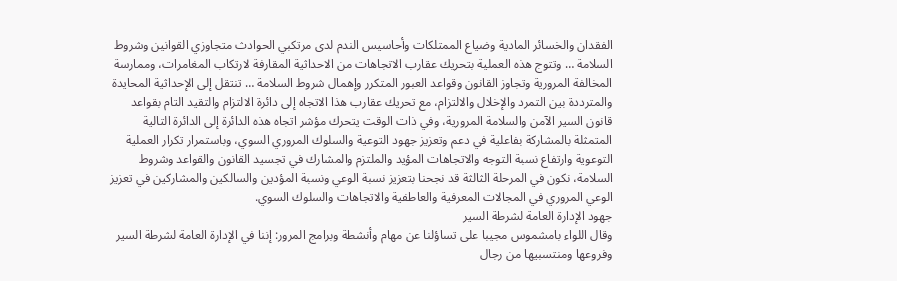الفقدان والخسائر المادية وضياع الممتلكات وأحاسيس الندم لدى مرتكبي الحوادث متجاوزي القوانين وشروط السلامة … وتتوج هذه العملية بتحريك عقارب الاتجاهات من الاحداثية المقارفة لارتكاب المغامرات، وممارسة المخالفة المرورية وتجاوز القانون وقواعد العبور المتكرر وإهمال شروط السلامة … تنتقل إلى الإحداثية المحايدة والمترددة بين التمرد والإخلال والالتزام، مع تحريك عقارب هذا الاتجاه إلى دائرة الالتزام والتقيد التام بقواعد قانون السير الآمن والسلامة المرورية، وفي ذات الوقت يتحرك مؤشر اتجاه هذه الدائرة إلى الدائرة التالية المتمثلة بالمشاركة بفاعلية في دعم وتعزيز جهود التوعية والسلوك المروري السوي، وباستمرار تكرار العملية التوعوية وارتفاع نسبة التوجه والاتجاهات المؤيد والملتزم والمشارك في تجسيد القانون والقواعد وشروط السلامة، نكون في المرحلة الثالثة قد نجحنا بتعزيز نسبة الوعي ونسبة المؤدين والسالكين والمشاركين في تعزيز الوعي المروري في المجالات المعرفية والعاطفية والاتجاهات والسلوك السوي.
جهود الإدارة العامة لشرطة السير
وقال اللواء بامشموس مجيبا على تساؤلنا عن مهام وأنشطة وبرامج المرور: إننا في الإدارة العامة لشرطة السير وفروعها ومنتسبيها من رجال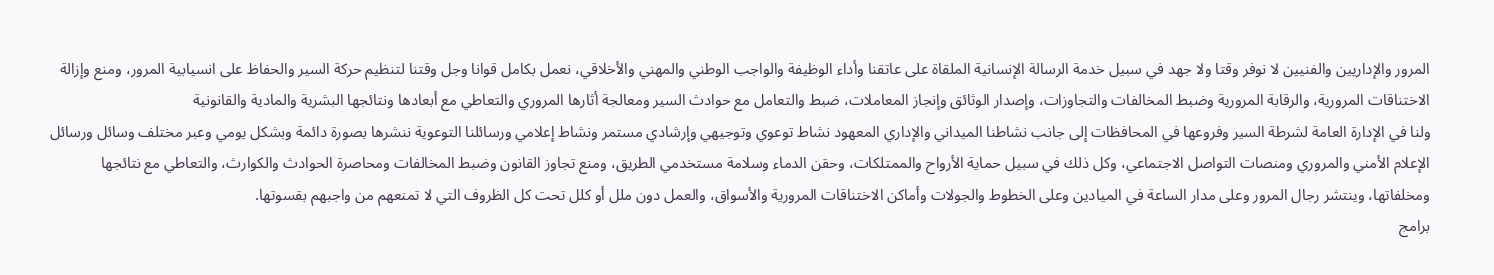المرور والإداريين والفنيين لا نوفر وقتا ولا جهد في سبيل خدمة الرسالة الإنسانية الملقاة على عاتقنا وأداء الوظيفة والواجب الوطني والمهني والأخلاقي، نعمل بكامل قوانا وجل وقتنا لتنظيم حركة السير والحفاظ على انسيابية المرور، ومنع وإزالة الاختناقات المرورية، والرقابة المرورية وضبط المخالفات والتجاوزات، وإصدار الوثائق وإنجاز المعاملات، ضبط والتعامل مع حوادث السير ومعالجة أثارها المروري والتعاطي مع أبعادها ونتائجها البشرية والمادية والقانونية
ولنا في الإدارة العامة لشرطة السير وفروعها في المحافظات إلى جانب نشاطنا الميداني والإداري المعهود نشاط توعوي وتوجيهي وإرشادي مستمر ونشاط إعلامي ورسائلنا التوعوية ننشرها بصورة دائمة وبشكل يومي وعبر مختلف وسائل ورسائل الإعلام الأمني والمروري ومنصات التواصل الاجتماعي، وكل ذلك في سبيل حماية الأرواح والممتلكات، وحقن الدماء وسلامة مستخدمي الطريق، ومنع تجاوز القانون وضبط المخالفات ومحاصرة الحوادث والكوارث، والتعاطي مع نتائجها ومخلفاتها، وينتشر رجال المرور وعلى مدار الساعة في الميادين وعلى الخطوط والجولات وأماكن الاختناقات المرورية والأسواق، والعمل دون ملل أو كلل تحت كل الظروف التي لا تمنعهم من واجبهم بقسوتها.
برامج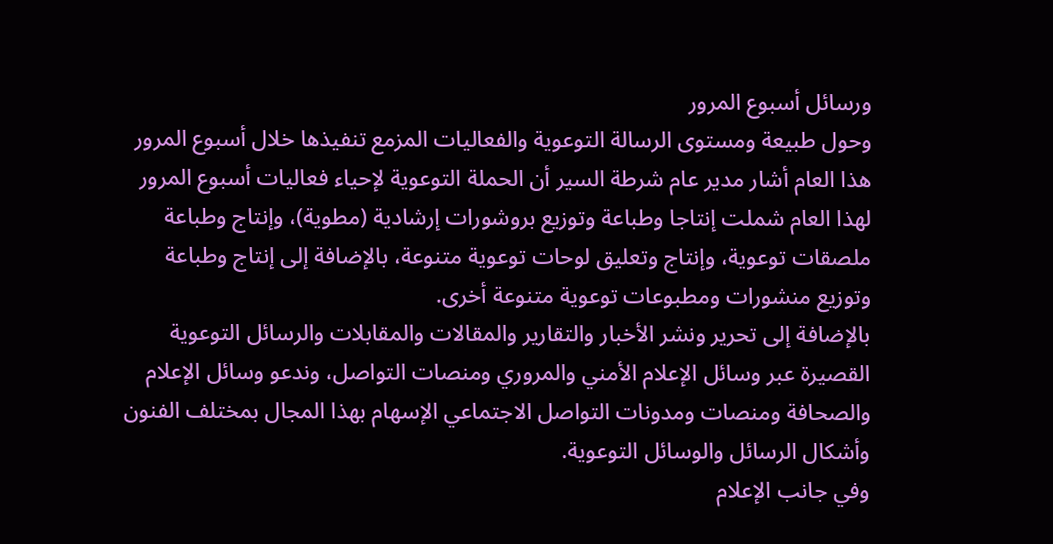ورسائل أسبوع المرور
وحول طبيعة ومستوى الرسالة التوعوية والفعاليات المزمع تنفيذها خلال أسبوع المرور هذا العام أشار مدير عام شرطة السير أن الحملة التوعوية لإحياء فعاليات أسبوع المرور لهذا العام شملت إنتاجا وطباعة وتوزيع بروشورات إرشادية (مطوية)، وإنتاج وطباعة ملصقات توعوية، وإنتاج وتعليق لوحات توعوية متنوعة، بالإضافة إلى إنتاج وطباعة وتوزيع منشورات ومطبوعات توعوية متنوعة أخرى.
بالإضافة إلى تحرير ونشر الأخبار والتقارير والمقالات والمقابلات والرسائل التوعوية القصيرة عبر وسائل الإعلام الأمني والمروري ومنصات التواصل، وندعو وسائل الإعلام والصحافة ومنصات ومدونات التواصل الاجتماعي الإسهام بهذا المجال بمختلف الفنون وأشكال الرسائل والوسائل التوعوية.
وفي جانب الإعلام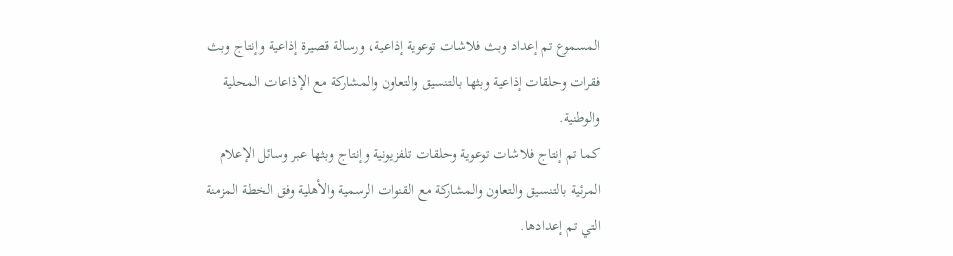المسموع تم إعداد وبث فلاشات توعوية إذاعية، ورسالة قصيرة إذاعية وإنتاج وبث فقرات وحلقات إذاعية وبثها بالتنسيق والتعاون والمشاركة مع الإذاعات المحلية والوطنية.
كما تم إنتاج فلاشات توعوية وحلقات تلفزيونية وإنتاج وبثها عبر وسائل الإعلام المرئية بالتنسيق والتعاون والمشاركة مع القنوات الرسمية والأهلية وفق الخطة المزمنة التي تم إعدادها.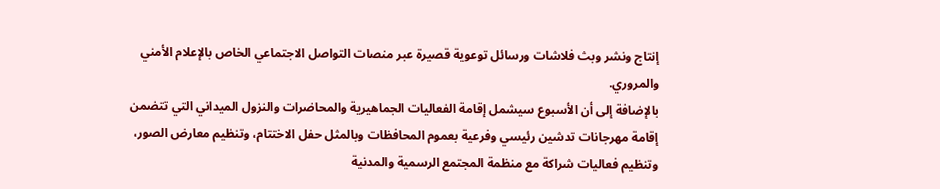إنتاج ونشر وبث فلاشات ورسائل توعوية قصيرة عبر منصات التواصل الاجتماعي الخاص بالإعلام الأمني والمروري.
بالإضافة إلى أن الأسبوع سيشمل إقامة الفعاليات الجماهيرية والمحاضرات والنزول الميداني التي تتضمن إقامة مهرجانات تدشين رئيسي وفرعية بعموم المحافظات وبالمثل حفل الاختتام، وتنظيم معارض الصور، وتنظيم فعاليات شراكة مع منظمة المجتمع الرسمية والمدنية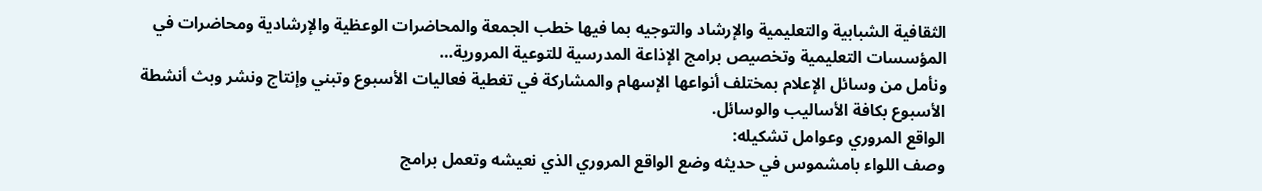الثقافية الشبابية والتعليمية والإرشاد والتوجيه بما فيها خطب الجمعة والمحاضرات الوعظية والإرشادية ومحاضرات في المؤسسات التعليمية وتخصيص برامج الإذاعة المدرسية للتوعية المرورية…
ونأمل من وسائل الإعلام بمختلف أنواعها الإسهام والمشاركة في تغطية فعاليات الأسبوع وتبني وإنتاج ونشر وبث أنشطة الأسبوع بكافة الأساليب والوسائل.
الواقع المروري وعوامل تشكيله:
وصف اللواء بامشموس في حديثه وضع الواقع المروري الذي نعيشه وتعمل برامج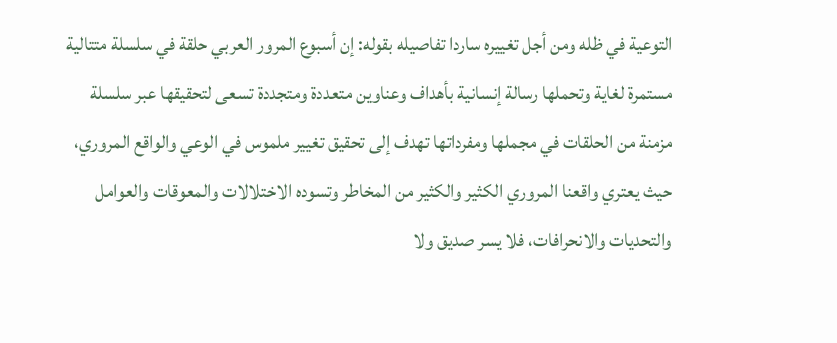التوعية في ظله ومن أجل تغييره ساردا تفاصيله بقوله: إن أسبوع المرور العربي حلقة في سلسلة متتالية مستمرة لغاية وتحملها رسالة إنسانية بأهداف وعناوين متعددة ومتجددة تسعى لتحقيقها عبر سلسلة مزمنة من الحلقات في مجملها ومفرداتها تهدف إلى تحقيق تغيير ملموس في الوعي والواقع المروري، حيث يعتري واقعنا المروري الكثير والكثير من المخاطر وتسوده الاختلالات والمعوقات والعوامل والتحديات والانحرافات، فلا يسر صديق ولا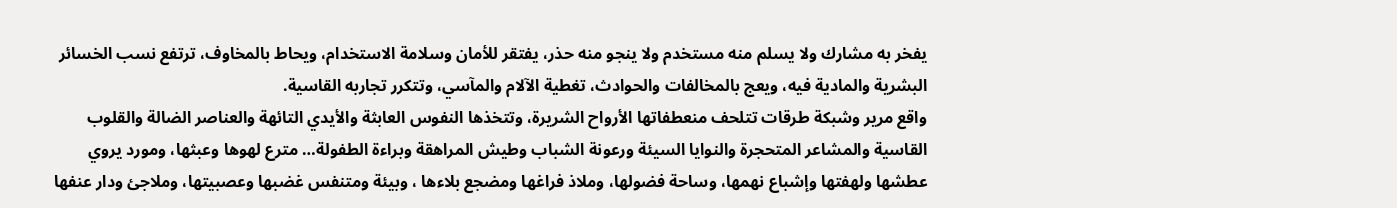يفخر به مشارك ولا يسلم منه مستخدم ولا ينجو منه حذر، يفتقر للأمان وسلامة الاستخدام، ويحاط بالمخاوف، ترتفع نسب الخسائر البشرية والمادية فيه، ويعج بالمخالفات والحوادث، تغطية الآلام والمآسي، وتتكرر تجاربه القاسية.
واقع مرير وشبكة طرقات تتلحف منعطفاتها الأرواح الشريرة، وتتخذها النفوس العابثة والأيدي التائهة والعناصر الضالة والقلوب القاسية والمشاعر المتحجرة والنوايا السيئة ورعونة الشباب وطيش المراهقة وبراءة الطفولة… مترع لهوها وعبثها، ومورد يروي عطشها ولهفتها وإشباع نهمها، وساحة فضولها، وملاذ فراغها ومضجع بلاءها ، وبيئة ومتنفس غضبها وعصبيتها، وملاجئ ودار عنفها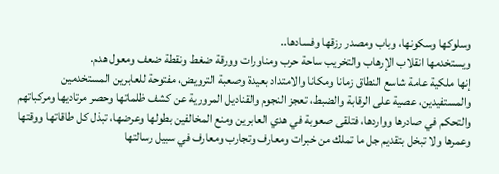وسلوكها وسكونها، وباب ومصدر رزقها وفسادها..
ويستخدمها انقلاب الإرهاب والتخريب ساحة حرب ومناورات وورقة ضغط ونقطة ضعف ومعول هدم.
إنها ملكية عامة شاسع النطاق زمانا ومكانا والامتداد بعيدة وصعبة الترويض، مفتوحة للعابرين المستخدمين والمستفيدين، عصية على الرقابة والضبط، تعجز النجوم والقناديل المرورية عن كشف ظلماتها وحصر مرتاديها ومركباتهم والتحكم في صادرها وواردها، فتلقى صعوبة في هدي العابرين ومنع المخالفين بطولها وعرضها، تبذل كل طاقاتها ووقتها وعمرها ولا تبخل بتقديم جل ما تملك من خبرات ومعارف وتجارب ومعارف في سبيل رسالتها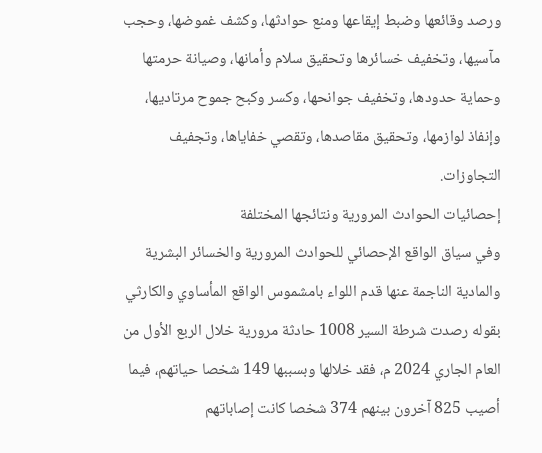ورصد وقائعها وضبط إيقاعها ومنع حوادثها، وكشف غموضها، وحجب مآسيها، وتخفيف خسائرها وتحقيق سلام وأمانها، وصيانة حرمتها وحماية حدودها، وتخفيف جوانحها، وكسر وكبح جموح مرتاديها، وإنفاذ لوازمها، وتحقيق مقاصدها، وتقصي خفاياها، وتجفيف التجاوزات.
إحصائيات الحوادث المرورية ونتائجها المختلفة
وفي سياق الواقع الإحصائي للحوادث المرورية والخسائر البشرية والمادية الناجمة عنها قدم اللواء بامشموس الواقع المأساوي والكارثي بقوله رصدت شرطة السير 1008 حادثة مرورية خلال الربع الأول من العام الجاري 2024 م، فقد خلالها وبسببها 149 شخصا حياتهم، فيما أصيب 825 آخرون بينهم 374 شخصا كانت إصاباتهم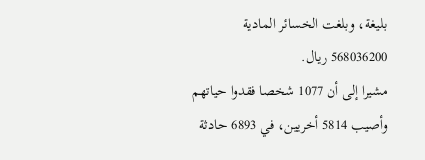بليغة، وبلغت الخسائر المادية 568036200 ريال.
مشيرا إلى أن 1077 شخصا فقدوا حياتهم وأصيب 5814 أخريين، في 6893 حادثة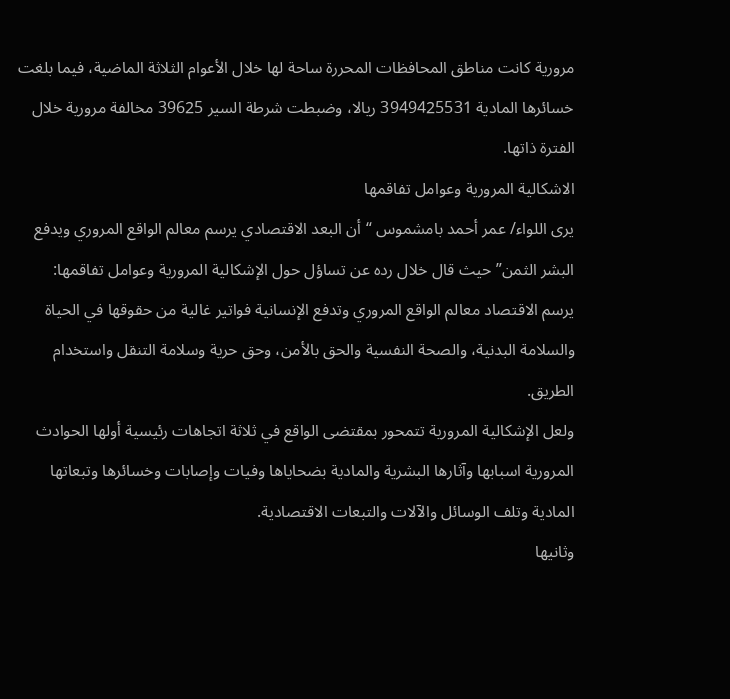مرورية كانت مناطق المحافظات المحررة ساحة لها خلال الأعوام الثلاثة الماضية، فيما بلغت خسائرها المادية 3949425531 ريالا، وضبطت شرطة السير 39625 مخالفة مرورية خلال الفترة ذاتها.
الاشكالية المرورية وعوامل تفاقمها
يرى اللواء/ عمر أحمد بامشموس “أن البعد الاقتصادي يرسم معالم الواقع المروري ويدفع البشر الثمن” حيث قال خلال رده عن تساؤل حول الإشكالية المرورية وعوامل تفاقمها:
يرسم الاقتصاد معالم الواقع المروري وتدفع الإنسانية فواتير غالية من حقوقها في الحياة والسلامة البدنية، والصحة النفسية والحق بالأمن، وحق حرية وسلامة التنقل واستخدام الطريق.
ولعل الإشكالية المرورية تتمحور بمقتضى الواقع في ثلاثة اتجاهات رئيسية أولها الحوادث المرورية اسبابها وآثارها البشرية والمادية بضحاياها وفيات وإصابات وخسائرها وتبعاتها المادية وتلف الوسائل والآلات والتبعات الاقتصادية.
وثانيها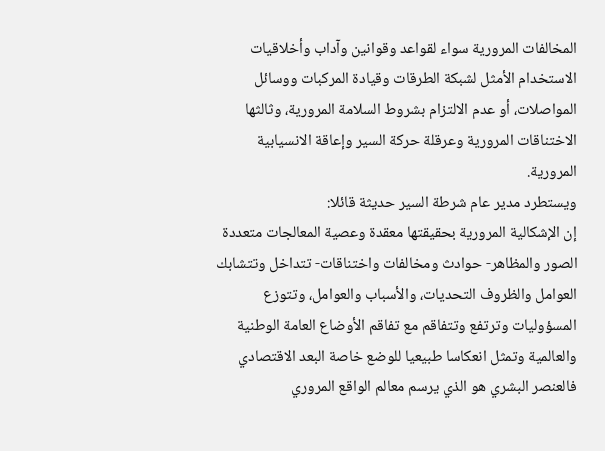المخالفات المرورية سواء لقواعد وقوانين وآداب وأخلاقيات الاستخدام الأمثل لشبكة الطرقات وقيادة المركبات ووسائل المواصلات، أو عدم الالتزام بشروط السلامة المرورية، وثالثها الاختناقات المرورية وعرقلة حركة السير وإعاقة الانسيابية المرورية.
ويستطرد مدير عام شرطة السير حديثة قائلا:
إن الإشكالية المرورية بحقيقتها معقدة وعصية المعالجات متعددة الصور والمظاهر- حوادث ومخالفات واختناقات- تتداخل وتتشابك العوامل والظروف التحديات، والأسباب والعوامل، وتتوزع المسؤوليات وترتفع وتتفاقم مع تفاقم الأوضاع العامة الوطنية والعالمية وتمثل انعكاسا طبيعيا للوضع خاصة البعد الاقتصادي فالعنصر البشري هو الذي يرسم معالم الواقع المروري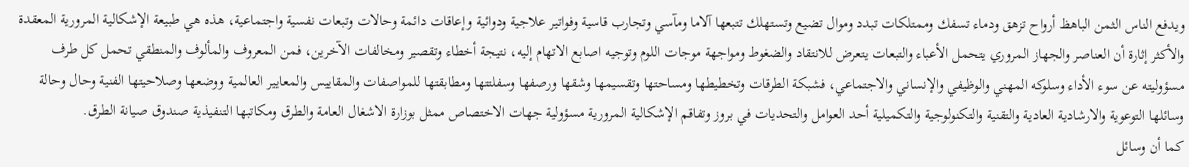ويدفع الناس الثمن الباهظ أرواح تزهق ودماء تسفك وممتلكات تبدد وموال تضيع وتستهلك تتبعها آلاما ومآسي وتجارب قاسية وفواتير علاجية ودوائية وإعاقات دائمة وحالات وتبعات نفسية واجتماعية، هذه هي طبيعة الإشكالية المرورية المعقدة والأكثر إثارة أن العناصر والجهاز المروري يتحمل الأعباء والتبعات يتعرض للانتقاد والضغوط ومواجهة موجات اللوم وتوجيه اصابع الاتهام إليه، نتيجة أخطاء وتقصير ومخالفات الآخرين، فمن المعروف والمألوف والمنطقي تحمل كل طرف مسؤوليته عن سوء الأداء وسلوكه المهني والوظيفي والإنساني والاجتماعي، فشبكة الطرقات وتخطيطها ومساحتها وتقسيمها وشقها ورصفها وسفلتتها ومطابقتها للمواصفات والمقاييس والمعايير العالمية ووضعها وصلاحيتها الفنية وحال وحالة وسائلها التوعوية والارشادية العادية والتقنية والتكنولوجية والتكميلية أحد العوامل والتحديات في بروز وتفاقم الإشكالية المرورية مسؤولية جهات الاختصاص ممثل بوزارة الاشغال العامة والطرق ومكاتبها التنفيذية صندوق صيانة الطرق.
كما أن وسائل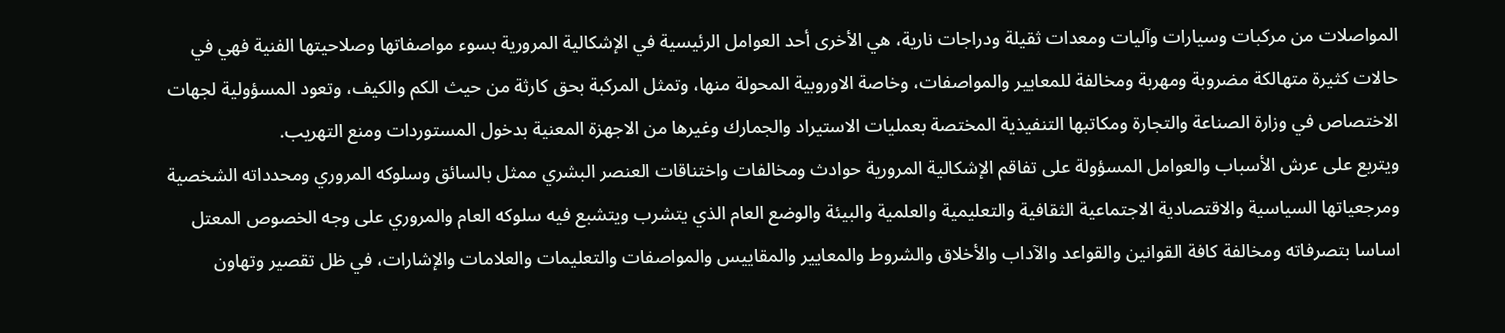المواصلات من مركبات وسيارات وآليات ومعدات ثقيلة ودراجات نارية، هي الأخرى أحد العوامل الرئيسية في الإشكالية المرورية بسوء مواصفاتها وصلاحيتها الفنية فهي في حالات كثيرة متهالكة مضروبة ومهربة ومخالفة للمعايير والمواصفات، وخاصة الاوروبية المحولة منها، وتمثل المركبة بحق كارثة من حيث الكم والكيف، وتعود المسؤولية لجهات الاختصاص في وزارة الصناعة والتجارة ومكاتبها التنفيذية المختصة بعمليات الاستيراد والجمارك وغيرها من الاجهزة المعنية بدخول المستوردات ومنع التهريب.
ويتربع على عرش الأسباب والعوامل المسؤولة على تفاقم الإشكالية المرورية حوادث ومخالفات واختناقات العنصر البشري ممثل بالسائق وسلوكه المروري ومحدداته الشخصية ومرجعياتها السياسية والاقتصادية الاجتماعية الثقافية والتعليمية والعلمية والبيئة والوضع العام الذي يتشرب ويتشبع فيه سلوكه العام والمروري على وجه الخصوص المعتل اساسا بتصرفاته ومخالفة كافة القوانين والقواعد والآداب والأخلاق والشروط والمعايير والمقاييس والمواصفات والتعليمات والعلامات والإشارات، في ظل تقصير وتهاون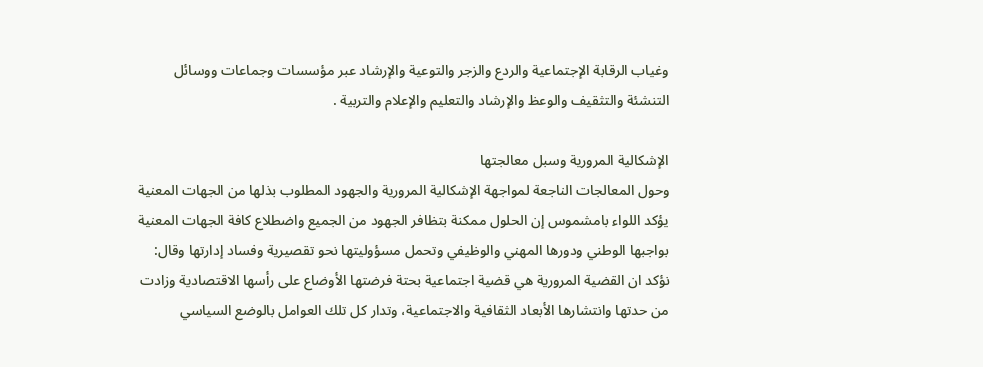وغياب الرقابة الإجتماعية والردع والزجر والتوعية والإرشاد عبر مؤسسات وجماعات ووسائل التنشئة والتثقيف والوعظ والإرشاد والتعليم والإعلام والتربية .

الإشكالية المرورية وسبل معالجتها
وحول المعالجات الناجعة لمواجهة الإشكالية المرورية والجهود المطلوب بذلها من الجهات المعنية يؤكد اللواء بامشموس إن الحلول ممكنة بتظافر الجهود من الجميع واضطلاع كافة الجهات المعنية بواجبها الوطني ودورها المهني والوظيفي وتحمل مسؤوليتها نحو تقصيرية وفساد إدارتها وقال:
نؤكد ان القضية المرورية هي قضية اجتماعية بحتة فرضتها الأوضاع على رأسها الاقتصادية وزادت من حدتها وانتشارها الأبعاد الثقافية والاجتماعية، وتدار كل تلك العوامل بالوضع السياسي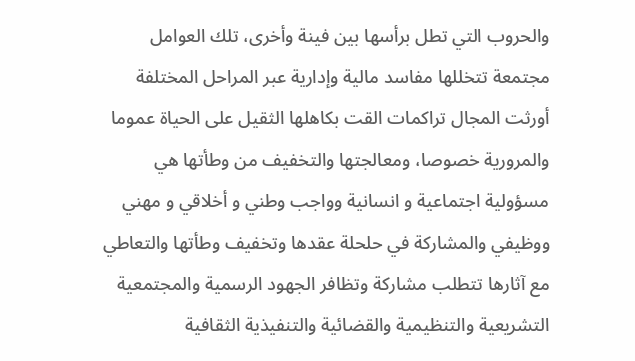والحروب التي تطل برأسها بين فينة وأخرى، تلك العوامل مجتمعة تتخللها مفاسد مالية وإدارية عبر المراحل المختلفة أورثت المجال تراكمات القت بكاهلها الثقيل على الحياة عموما والمرورية خصوصا، ومعالجتها والتخفيف من وطأتها هي مسؤولية اجتماعية و انسانية وواجب وطني و أخلاقي و مهني ووظيفي والمشاركة في حلحلة عقدها وتخفيف وطأتها والتعاطي مع آثارها تتطلب مشاركة وتظافر الجهود الرسمية والمجتمعية التشريعية والتنظيمية والقضائية والتنفيذية الثقافية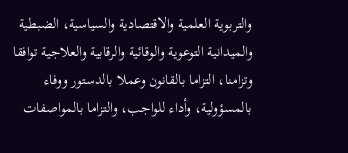والتربوية العلمية والاقتصادية والسياسية، الضبطية والميدانية التوعوية والوقائية والرقابية والعلاجية توافقا وتزامنا، التزاما بالقانون وعملا بالدستور ووفاء بالمسؤولية، وأداء للواجب، والتزاما بالمواصفات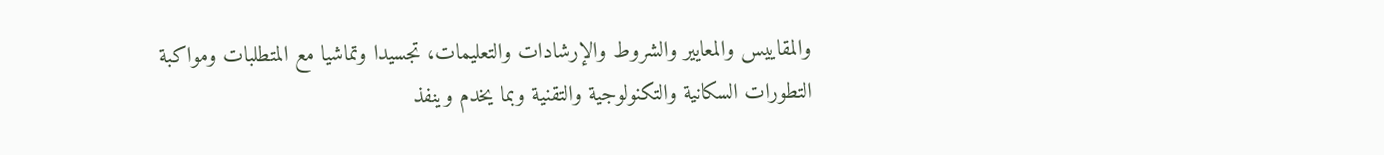والمقاييس والمعايير والشروط والإرشادات والتعليمات، تجسيدا وتماشيا مع المتطلبات ومواكبة التطورات السكانية والتكنولوجية والتقنية وبما يخدم وينفذ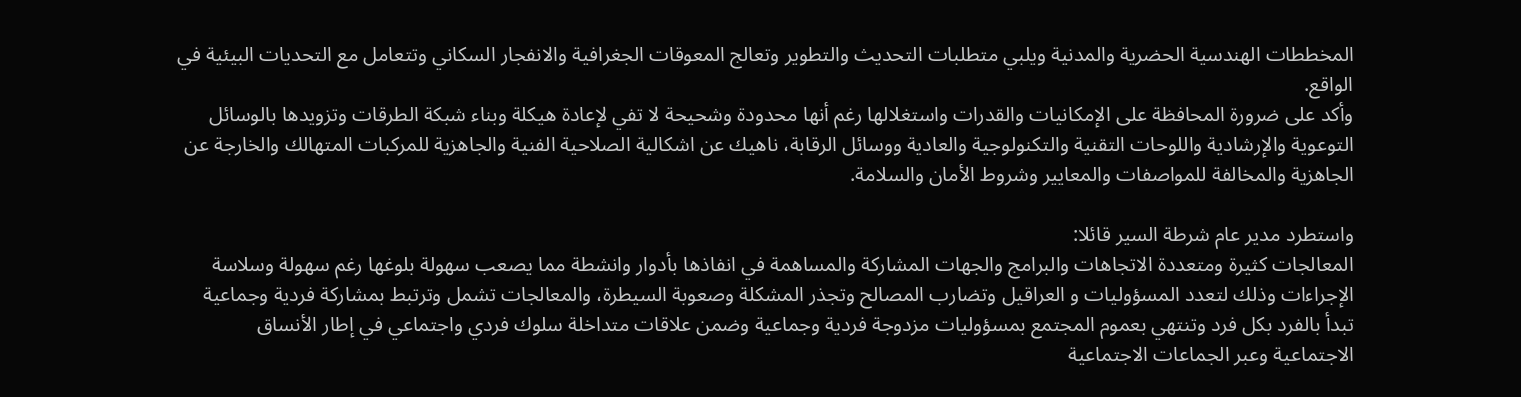المخططات الهندسية الحضرية والمدنية ويلبي متطلبات التحديث والتطوير وتعالج المعوقات الجغرافية والانفجار السكاني وتتعامل مع التحديات البيئية في الواقع.
وأكد على ضرورة المحافظة على الإمكانيات والقدرات واستغلالها رغم أنها محدودة وشحيحة لا تفي لإعادة هيكلة وبناء شبكة الطرقات وتزويدها بالوسائل التوعوية والإرشادية واللوحات التقنية والتكنولوجية والعادية ووسائل الرقابة، ناهيك عن اشكالية الصلاحية الفنية والجاهزية للمركبات المتهالك والخارجة عن الجاهزية والمخالفة للمواصفات والمعايير وشروط الأمان والسلامة.

واستطرد مدير عام شرطة السير قائلا:
المعالجات كثيرة ومتعددة الاتجاهات والبرامج والجهات المشاركة والمساهمة في انفاذها بأدوار وانشطة مما يصعب سهولة بلوغها رغم سهولة وسلاسة الإجراءات وذلك لتعدد المسؤوليات و العراقيل وتضارب المصالح وتجذر المشكلة وصعوبة السيطرة، والمعالجات تشمل وترتبط بمشاركة فردية وجماعية تبدأ بالفرد بكل فرد وتنتهي بعموم المجتمع بمسؤوليات مزدوجة فردية وجماعية وضمن علاقات متداخلة سلوك فردي واجتماعي في إطار الأنساق الاجتماعية وعبر الجماعات الاجتماعية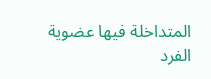المتداخلة فيها عضوية الفرد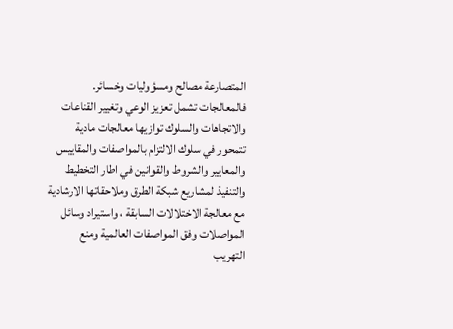المتصارعة مصالح ومسؤوليات وخسائر.
فالمعالجات تشمل تعزيز الوعي وتغيير القناعات والاتجاهات والسلوك توازيها معالجات مادية تتمحور في سلوك الالتزام بالمواصفات والمقاييس والمعايير والشروط والقوانين في اطار التخطيط والتنفيذ لمشاريع شبكة الطرق وملاحقاتها الارشادية مع معالجة الاختلالات السابقة ، واستيراد وسائل المواصلات وفق المواصفات العالمية ومنع التهريب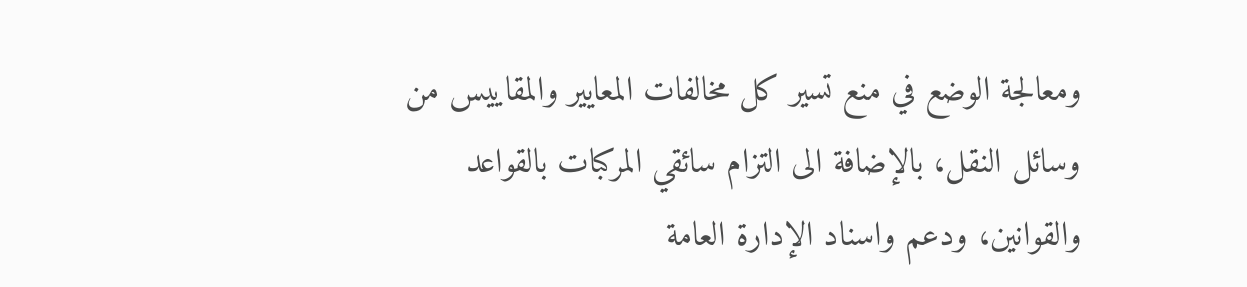ومعالجة الوضع في منع تسير كل مخالفات المعايير والمقاييس من وسائل النقل، بالإضافة الى التزام سائقي المركبات بالقواعد والقوانين، ودعم واسناد الإدارة العامة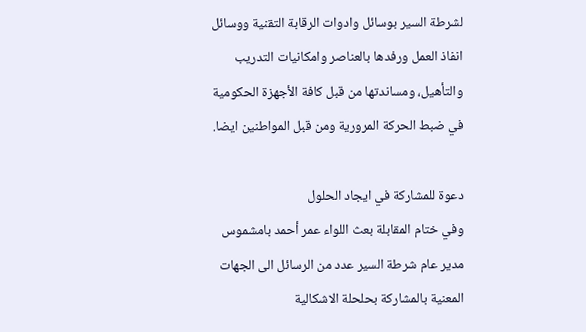لشرطة السير بوسائل وادوات الرقابة التقنية ووسائل انفاذ العمل ورفدها بالعناصر وامكانيات التدريب والتأهيل، ومساندتها من قبل كافة الأجهزة الحكومية في ضبط الحركة المرورية ومن قبل المواطنين ايضا.

دعوة للمشاركة في ايجاد الحلول
وفي ختام المقابلة بعث اللواء عمر أحمد بامشموس مدير عام شرطة السير عدد من الرسائل الى الجهات المعنية بالمشاركة بحلحلة الاشكالية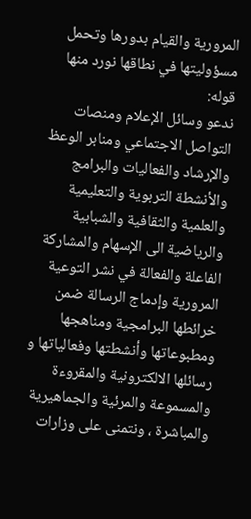المرورية والقيام بدورها وتحمل مسؤوليتها في نطاقها نورد منها قوله:
ندعو وسائل الإعلام ومنصات التواصل الاجتماعي ومنابر الوعظ والإرشاد والفعاليات والبرامج والأنشطة التربوية والتعليمية والعلمية والثقافية والشبابية والرياضية الى الإسهام والمشاركة الفاعلة والفعالة في نشر التوعية المرورية وإدماج الرسالة ضمن خرائطها البرامجية ومناهجها ومطبوعاتها وأنشطتها وفعالياتها و رسائلها الالكترونية والمقروءة والمسموعة والمرئية والجماهيرية والمباشرة ، ونتمنى على وزارات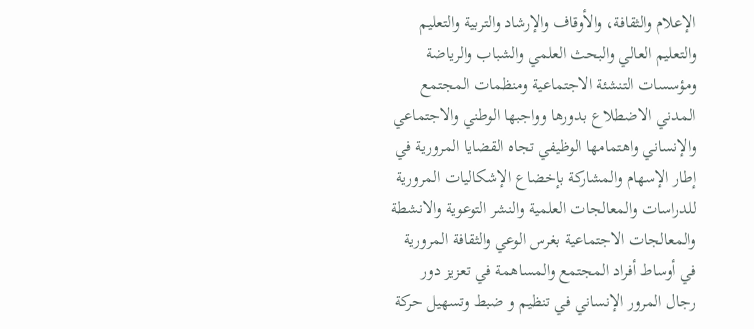الإعلام والثقافة، والأوقاف والإرشاد والتربية والتعليم والتعليم العالي والبحث العلمي والشباب والرياضة ومؤسسات التنشئة الاجتماعية ومنظمات المجتمع المدني الاضطلاع بدورها وواجبها الوطني والاجتماعي والإنساني واهتمامها الوظيفي تجاه القضايا المرورية في إطار الإسهام والمشاركة بإخضاع الإشكاليات المرورية للدراسات والمعالجات العلمية والنشر التوعوية والانشطة والمعالجات الاجتماعية بغرس الوعي والثقافة المرورية في أوساط أفراد المجتمع والمساهمة في تعزيز دور رجال المرور الإنساني في تنظيم و ضبط وتسهيل حركة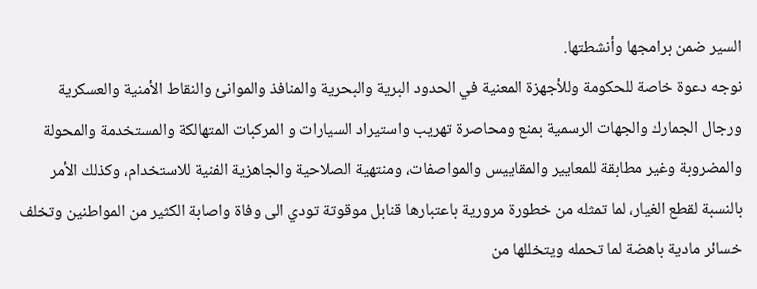السير ضمن برامجها وأنشطتها.
نوجه دعوة خاصة للحكومة وللأجهزة المعنية في الحدود البرية والبحرية والمنافذ والموانئ والنقاط الأمنية والعسكرية ورجال الجمارك والجهات الرسمية بمنع ومحاصرة تهريب واستيراد السيارات و المركبات المتهالكة والمستخدمة والمحولة والمضروبة وغير مطابقة للمعايير والمقاييس والمواصفات، ومنتهية الصلاحية والجاهزية الفنية للاستخدام، وكذلك الأمر بالنسبة لقطع الغيار، لما تمثله من خطورة مرورية باعتبارها قنابل موقوتة تودي الى وفاة واصابة الكثير من المواطنين وتخلف خسائر مادية باهضة لما تحمله ويتخللها من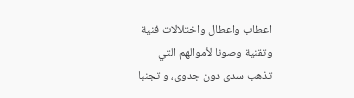اعطاب واعطال واختلالات فنية وتقنية وصونا لأموالهم التي تذهب سدى دون جدوى، و تجنبا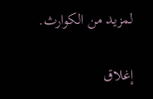لمزيد من الكوارث.

إغلاق